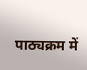पाठ्यक्रम में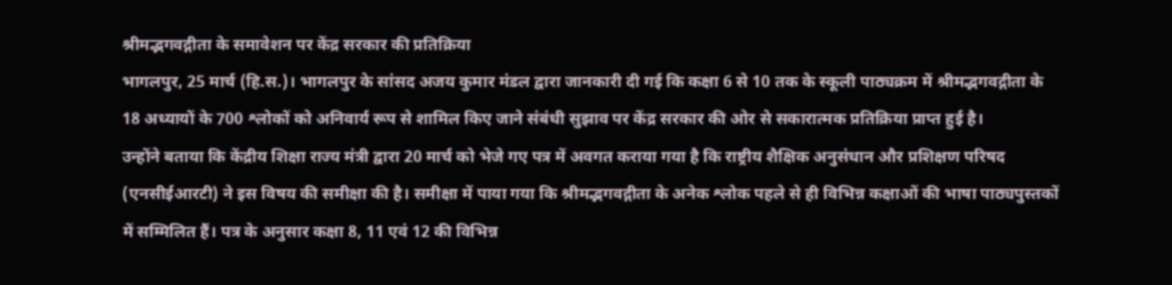श्रीमद्भगवद्गीता के समावेशन पर केंद्र सरकार की प्रतिक्रिया
भागलपुर, 25 मार्च (हि.स.)। भागलपुर के सांसद अजय कुमार मंडल द्वारा जानकारी दी गई कि कक्षा 6 से 10 तक के स्कूली पाठ्यक्रम में श्रीमद्भगवद्गीता के 18 अध्यायों के 700 श्लोकों को अनिवार्य रूप से शामिल किए जाने संबंधी सुझाव पर केंद्र सरकार की ओर से सकारात्मक प्रतिक्रिया प्राप्त हुई है।
उन्होंने बताया कि केंद्रीय शिक्षा राज्य मंत्री द्वारा 20 मार्च को भेजे गए पत्र में अवगत कराया गया है कि राष्ट्रीय शैक्षिक अनुसंधान और प्रशिक्षण परिषद (एनसीईआरटी) ने इस विषय की समीक्षा की है। समीक्षा में पाया गया कि श्रीमद्भगवद्गीता के अनेक श्लोक पहले से ही विभिन्न कक्षाओं की भाषा पाठ्यपुस्तकों में सम्मिलित हैं। पत्र के अनुसार कक्षा 8, 11 एवं 12 की विभिन्न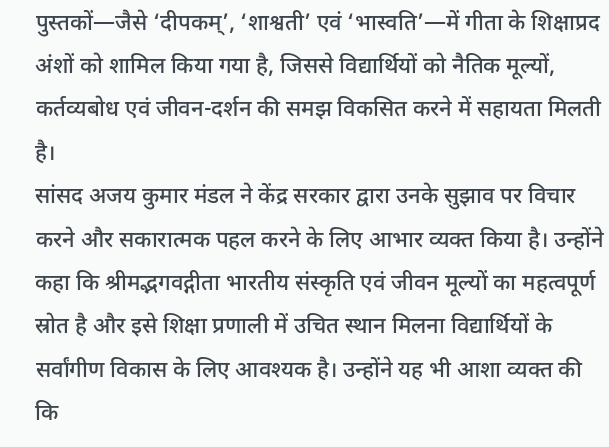पुस्तकों—जैसे ‘दीपकम्’, ‘शाश्वती’ एवं ‘भास्वति’—में गीता के शिक्षाप्रद अंशों को शामिल किया गया है, जिससे विद्यार्थियों को नैतिक मूल्यों, कर्तव्यबोध एवं जीवन-दर्शन की समझ विकसित करने में सहायता मिलती है।
सांसद अजय कुमार मंडल ने केंद्र सरकार द्वारा उनके सुझाव पर विचार करने और सकारात्मक पहल करने के लिए आभार व्यक्त किया है। उन्होंने कहा कि श्रीमद्भगवद्गीता भारतीय संस्कृति एवं जीवन मूल्यों का महत्वपूर्ण स्रोत है और इसे शिक्षा प्रणाली में उचित स्थान मिलना विद्यार्थियों के सर्वांगीण विकास के लिए आवश्यक है। उन्होंने यह भी आशा व्यक्त की कि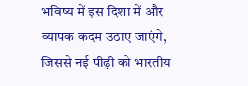भविष्य में इस दिशा में और व्यापक कदम उठाए जाएंगे, जिससे नई पीढ़ी को भारतीय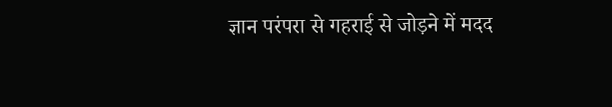ज्ञान परंपरा से गहराई से जोड़ने में मदद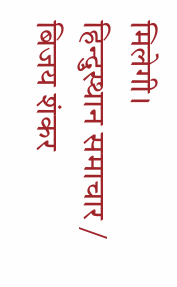मिलेगी।
हिन्दुस्थान समाचार / बिजय शंकर